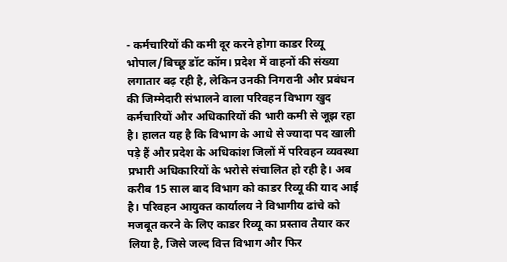- कर्मचारियों की कमी दूर करने होगा काडर रिव्यू
भोपाल/बिच्छू डॉट कॉम। प्रदेश में वाहनों की संख्या लगातार बढ़ रही है, लेकिन उनकी निगरानी और प्रबंधन की जिम्मेदारी संभालने वाला परिवहन विभाग खुद कर्मचारियों और अधिकारियों की भारी कमी से जूझ रहा है। हालत यह है कि विभाग के आधे से ज्यादा पद खाली पड़े हैं और प्रदेश के अधिकांश जिलों में परिवहन व्यवस्था प्रभारी अधिकारियों के भरोसे संचालित हो रही है। अब करीब 15 साल बाद विभाग को काडर रिव्यू की याद आई है। परिवहन आयुक्त कार्यालय ने विभागीय ढांचे को मजबूत करने के लिए काडर रिव्यू का प्रस्ताव तैयार कर लिया है, जिसे जल्द वित्त विभाग और फिर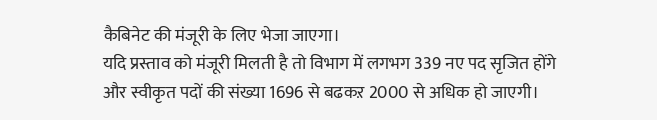कैबिनेट की मंजूरी के लिए भेजा जाएगा।
यदि प्रस्ताव को मंजूरी मिलती है तो विभाग में लगभग 339 नए पद सृजित होंगे और स्वीकृत पदों की संख्या 1696 से बढकऱ 2000 से अधिक हो जाएगी।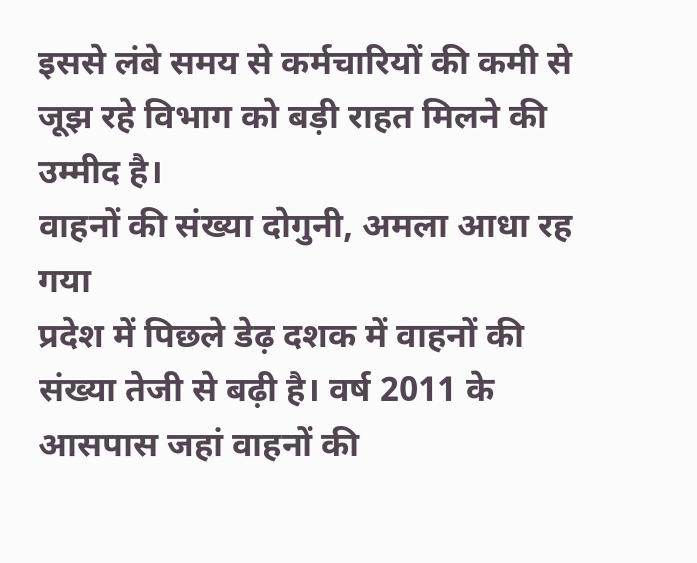इससे लंबे समय से कर्मचारियों की कमी से जूझ रहे विभाग को बड़ी राहत मिलने की उम्मीद है।
वाहनों की संख्या दोगुनी, अमला आधा रह गया
प्रदेश में पिछले डेढ़ दशक में वाहनों की संख्या तेजी से बढ़ी है। वर्ष 2011 के आसपास जहां वाहनों की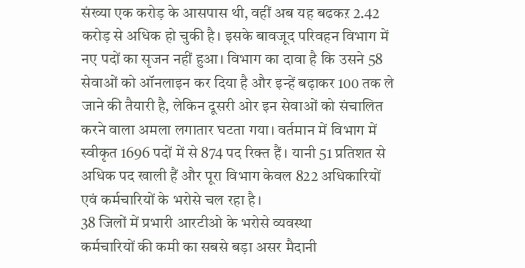संख्या एक करोड़ के आसपास थी, वहीं अब यह बढकऱ 2.42 करोड़ से अधिक हो चुकी है। इसके बावजूद परिवहन विभाग में नए पदों का सृजन नहीं हुआ। विभाग का दावा है कि उसने 58 सेवाओं को ऑनलाइन कर दिया है और इन्हें बढ़ाकर 100 तक ले जाने की तैयारी है, लेकिन दूसरी ओर इन सेवाओं को संचालित करने वाला अमला लगातार घटता गया। वर्तमान में विभाग में स्वीकृत 1696 पदों में से 874 पद रिक्त हैं। यानी 51 प्रतिशत से अधिक पद खाली हैं और पूरा विभाग केवल 822 अधिकारियों एवं कर्मचारियों के भरोसे चल रहा है।
38 जिलों में प्रभारी आरटीओ के भरोसे व्यवस्था
कर्मचारियों की कमी का सबसे बड़ा असर मैदानी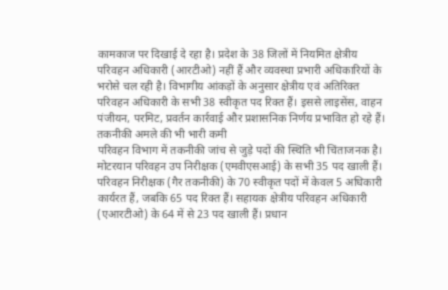कामकाज पर दिखाई दे रहा है। प्रदेश के 38 जिलों में नियमित क्षेत्रीय परिवहन अधिकारी (आरटीओ) नहीं हैं और व्यवस्था प्रभारी अधिकारियों के भरोसे चल रही है। विभागीय आंकड़ों के अनुसार क्षेत्रीय एवं अतिरिक्त परिवहन अधिकारी के सभी 38 स्वीकृत पद रिक्त हैं। इससे लाइसेंस, वाहन पंजीयन, परमिट, प्रवर्तन कार्रवाई और प्रशासनिक निर्णय प्रभावित हो रहे हैं।
तकनीकी अमले की भी भारी कमी
परिवहन विभाग में तकनीकी जांच से जुड़े पदों की स्थिति भी चिंताजनक है। मोटरयान परिवहन उप निरीक्षक (एमवीएसआई) के सभी 35 पद खाली हैं। परिवहन निरीक्षक (गैर तकनीकी) के 70 स्वीकृत पदों में केवल 5 अधिकारी कार्यरत हैं, जबकि 65 पद रिक्त हैं। सहायक क्षेत्रीय परिवहन अधिकारी (एआरटीओ) के 64 में से 23 पद खाली हैं। प्रधान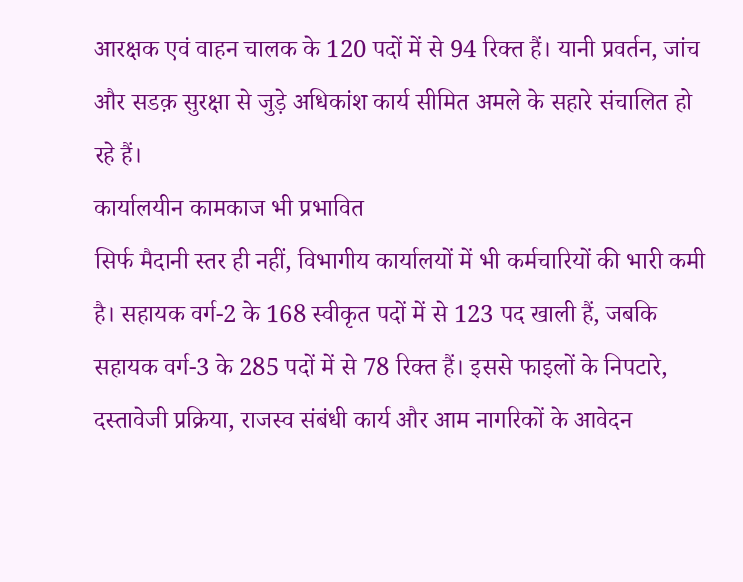आरक्षक एवं वाहन चालक के 120 पदों में से 94 रिक्त हैं। यानी प्रवर्तन, जांच और सडक़ सुरक्षा से जुड़े अधिकांश कार्य सीमित अमले के सहारे संचालित हो रहे हैं।
कार्यालयीन कामकाज भी प्रभावित
सिर्फ मैदानी स्तर ही नहीं, विभागीय कार्यालयों में भी कर्मचारियों की भारी कमी है। सहायक वर्ग-2 के 168 स्वीकृत पदों में से 123 पद खाली हैं, जबकि सहायक वर्ग-3 के 285 पदों में से 78 रिक्त हैं। इससे फाइलों के निपटारे, दस्तावेजी प्रक्रिया, राजस्व संबंधी कार्य और आम नागरिकों के आवेदन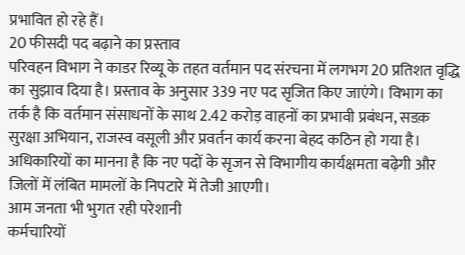प्रभावित हो रहे हैं।
20 फीसदी पद बढ़ाने का प्रस्ताव
परिवहन विभाग ने काडर रिव्यू के तहत वर्तमान पद संरचना में लगभग 20 प्रतिशत वृद्धि का सुझाव दिया है। प्रस्ताव के अनुसार 339 नए पद सृजित किए जाएंगे। विभाग का तर्क है कि वर्तमान संसाधनों के साथ 2.42 करोड़ वाहनों का प्रभावी प्रबंधन, सडक़ सुरक्षा अभियान, राजस्व वसूली और प्रवर्तन कार्य करना बेहद कठिन हो गया है। अधिकारियों का मानना है कि नए पदों के सृजन से विभागीय कार्यक्षमता बढ़ेगी और जिलों में लंबित मामलों के निपटारे में तेजी आएगी।
आम जनता भी भुगत रही परेशानी
कर्मचारियों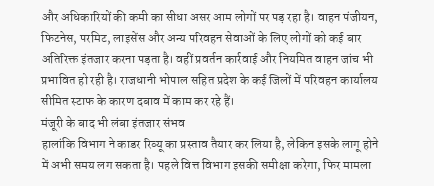और अधिकारियों की कमी का सीधा असर आम लोगों पर पड़ रहा है। वाहन पंजीयन, फिटनेस, परमिट, लाइसेंस और अन्य परिवहन सेवाओं के लिए लोगों को कई बार अतिरिक्त इंतजार करना पड़ता है। वहीं प्रवर्तन कार्रवाई और नियमित वाहन जांच भी प्रभावित हो रही है। राजधानी भोपाल सहित प्रदेश के कई जिलों में परिवहन कार्यालय सीमित स्टाफ के कारण दबाव में काम कर रहे हैं।
मंजूरी के बाद भी लंबा इंतजार संभव
हालांकि विभाग ने काडर रिव्यू का प्रस्ताव तैयार कर लिया है, लेकिन इसके लागू होने में अभी समय लग सकता है। पहले वित्त विभाग इसकी समीक्षा करेगा, फिर मामला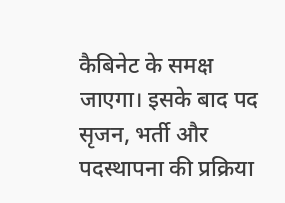कैबिनेट के समक्ष जाएगा। इसके बाद पद सृजन, भर्ती और पदस्थापना की प्रक्रिया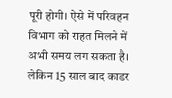पूरी होगी। ऐसे में परिवहन विभाग को राहत मिलने में अभी समय लग सकता है। लेकिन 15 साल बाद काडर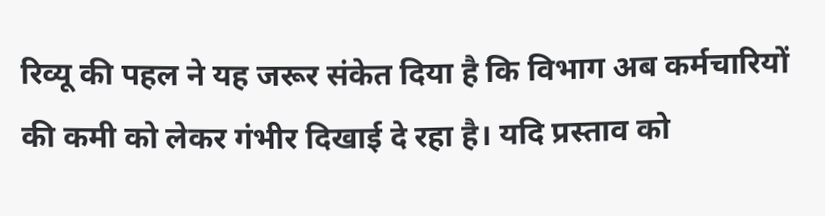रिव्यू की पहल ने यह जरूर संकेत दिया है कि विभाग अब कर्मचारियों की कमी को लेकर गंभीर दिखाई दे रहा है। यदि प्रस्ताव को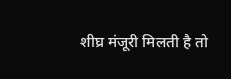शीघ्र मंजूरी मिलती है तो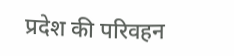प्रदेश की परिवहन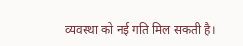व्यवस्था को नई गति मिल सकती है।